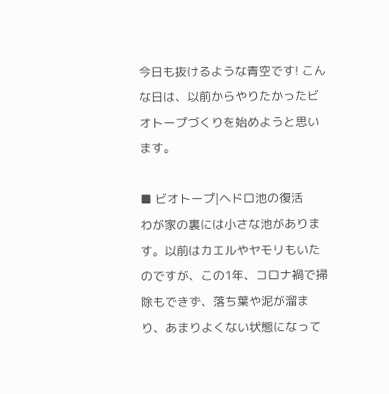今日も抜けるような青空です! こんな日は、以前からやりたかったビオトープづくりを始めようと思います。

■ ビオトープ|ヘドロ池の復活
わが家の裏には小さな池があります。以前はカエルやヤモリもいたのですが、この1年、コロナ禍で掃除もできず、落ち葉や泥が溜まり、あまりよくない状態になって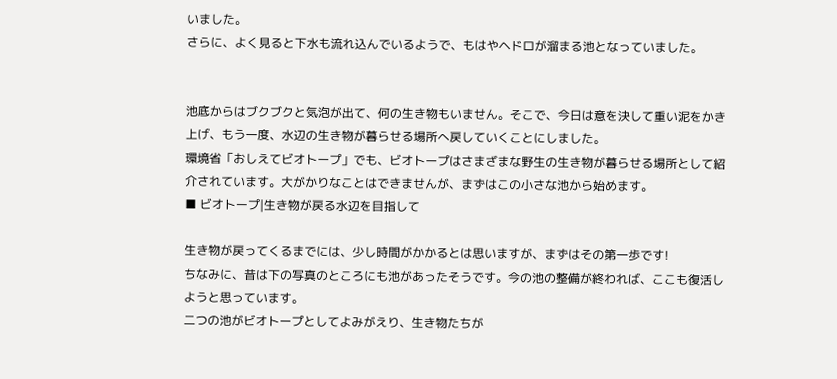いました。
さらに、よく見ると下水も流れ込んでいるようで、もはやヘドロが溜まる池となっていました。


池底からはブクブクと気泡が出て、何の生き物もいません。そこで、今日は意を決して重い泥をかき上げ、もう一度、水辺の生き物が暮らせる場所へ戻していくことにしました。
環境省「おしえてビオトープ」でも、ビオトープはさまざまな野生の生き物が暮らせる場所として紹介されています。大がかりなことはできませんが、まずはこの小さな池から始めます。
■ ビオトープ|生き物が戻る水辺を目指して

生き物が戻ってくるまでには、少し時間がかかるとは思いますが、まずはその第一歩です!
ちなみに、昔は下の写真のところにも池があったそうです。今の池の整備が終われば、ここも復活しようと思っています。
二つの池がビオトープとしてよみがえり、生き物たちが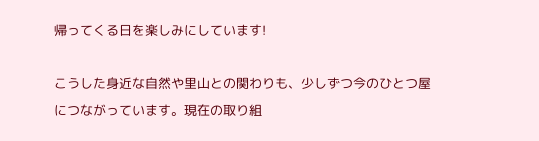帰ってくる日を楽しみにしています!

こうした身近な自然や里山との関わりも、少しずつ今のひとつ屋につながっています。現在の取り組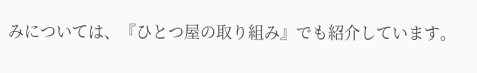みについては、『ひとつ屋の取り組み』でも紹介しています。